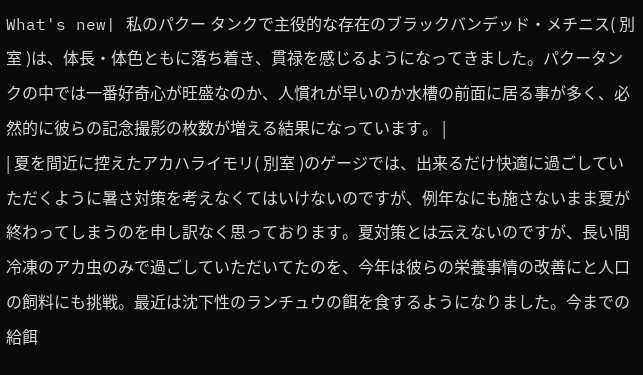What's new| 私のパクー タンクで主役的な存在のブラックバンデッド・メチニス( 別室 )は、体長・体色ともに落ち着き、貫禄を感じるようになってきました。パクータンクの中では一番好奇心が旺盛なのか、人慣れが早いのか水槽の前面に居る事が多く、必然的に彼らの記念撮影の枚数が増える結果になっています。 |
| 夏を間近に控えたアカハライモリ( 別室 )のゲージでは、出来るだけ快適に過ごしていただくように暑さ対策を考えなくてはいけないのですが、例年なにも施さないまま夏が終わってしまうのを申し訳なく思っております。夏対策とは云えないのですが、長い間冷凍のアカ虫のみで過ごしていただいてたのを、今年は彼らの栄養事情の改善にと人口の飼料にも挑戦。最近は沈下性のランチュウの餌を食するようになりました。今までの給餌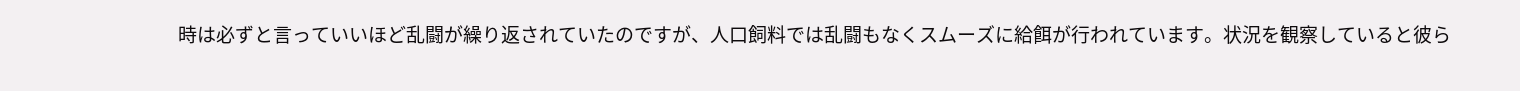時は必ずと言っていいほど乱闘が繰り返されていたのですが、人口飼料では乱闘もなくスムーズに給餌が行われています。状況を観察していると彼ら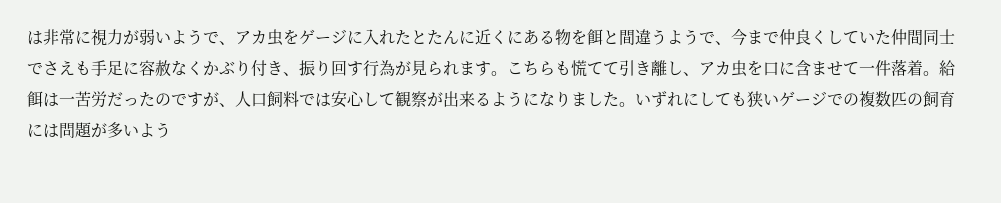は非常に視力が弱いようで、アカ虫をゲージに入れたとたんに近くにある物を餌と間違うようで、今まで仲良くしていた仲間同士でさえも手足に容赦なくかぶり付き、振り回す行為が見られます。こちらも慌てて引き離し、アカ虫を口に含ませて一件落着。給餌は一苦労だったのですが、人口飼料では安心して観察が出来るようになりました。いずれにしても狭いゲージでの複数匹の飼育には問題が多いよう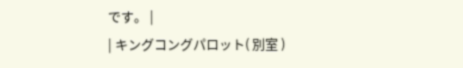です。 |
| キングコングパロット( 別室 )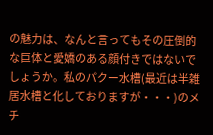の魅力は、なんと言ってもその圧倒的な巨体と愛嬌のある顔付きではないでしょうか。私のパクー水槽(最近は半雑居水槽と化しておりますが・・・)のメチ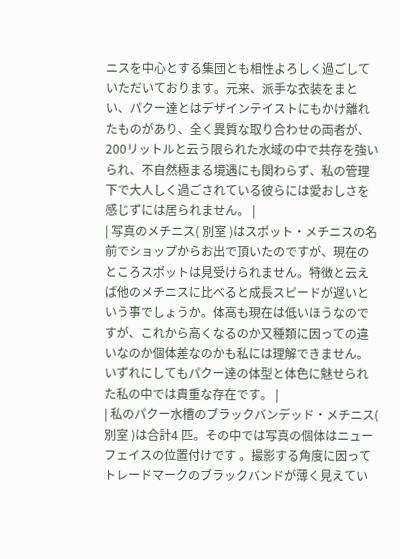ニスを中心とする集団とも相性よろしく過ごしていただいております。元来、派手な衣装をまとい、パクー達とはデザインテイストにもかけ離れたものがあり、全く異質な取り合わせの両者が、200リットルと云う限られた水域の中で共存を強いられ、不自然極まる境遇にも関わらず、私の管理下で大人しく過ごされている彼らには愛おしさを感じずには居られません。 |
| 写真のメチニス( 別室 )はスポット・メチニスの名前でショップからお出で頂いたのですが、現在のところスポットは見受けられません。特徴と云えば他のメチニスに比べると成長スピードが遅いという事でしょうか。体高も現在は低いほうなのですが、これから高くなるのか又種類に因っての違いなのか個体差なのかも私には理解できません。いずれにしてもパクー達の体型と体色に魅せられた私の中では貴重な存在です。 |
| 私のパクー水槽のブラックバンデッド・メチニス( 別室 )は合計4 匹。その中では写真の個体はニューフェイスの位置付けです 。撮影する角度に因ってトレードマークのブラックバンドが薄く見えてい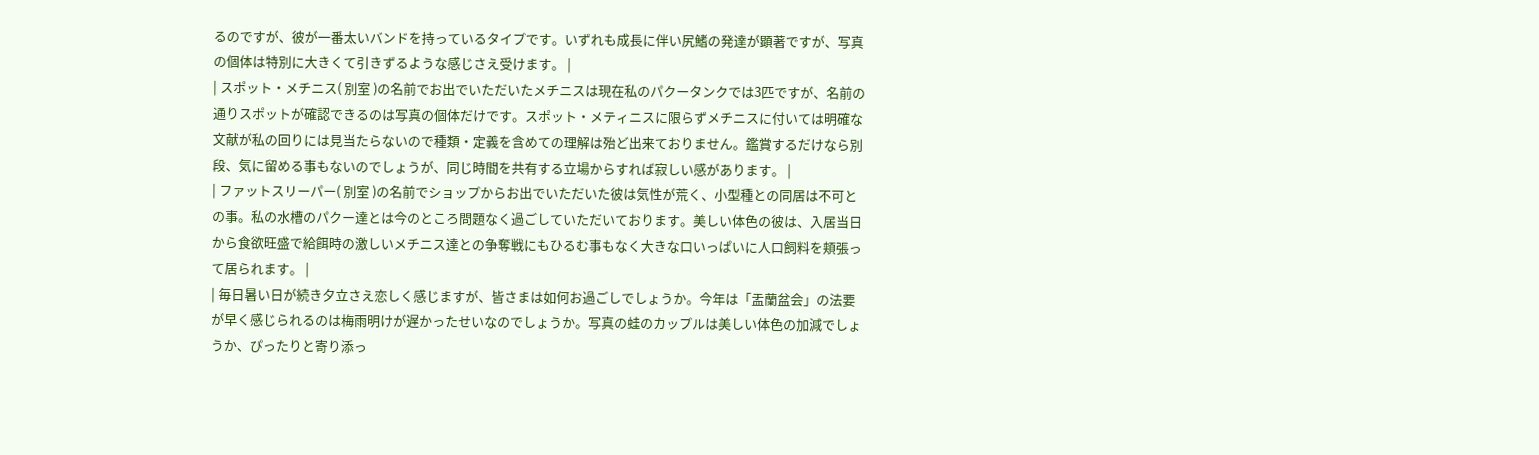るのですが、彼が一番太いバンドを持っているタイプです。いずれも成長に伴い尻鰭の発達が顕著ですが、写真の個体は特別に大きくて引きずるような感じさえ受けます。 |
| スポット・メチニス( 別室 )の名前でお出でいただいたメチニスは現在私のパクータンクでは3匹ですが、名前の通りスポットが確認できるのは写真の個体だけです。スポット・メティニスに限らずメチニスに付いては明確な文献が私の回りには見当たらないので種類・定義を含めての理解は殆ど出来ておりません。鑑賞するだけなら別段、気に留める事もないのでしょうが、同じ時間を共有する立場からすれば寂しい感があります。 |
| ファットスリーパー( 別室 )の名前でショップからお出でいただいた彼は気性が荒く、小型種との同居は不可との事。私の水槽のパクー達とは今のところ問題なく過ごしていただいております。美しい体色の彼は、入居当日から食欲旺盛で給餌時の激しいメチニス達との争奪戦にもひるむ事もなく大きな口いっぱいに人口飼料を頬張って居られます。 |
| 毎日暑い日が続き夕立さえ恋しく感じますが、皆さまは如何お過ごしでしょうか。今年は「盂蘭盆会」の法要が早く感じられるのは梅雨明けが遅かったせいなのでしょうか。写真の蛙のカップルは美しい体色の加減でしょうか、ぴったりと寄り添っ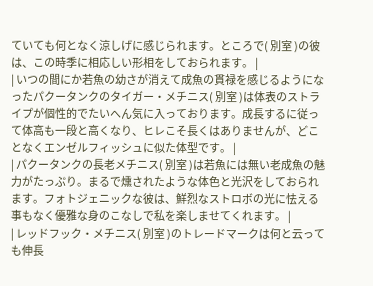ていても何となく涼しげに感じられます。ところで( 別室 )の彼は、この時季に相応しい形相をしておられます。 |
| いつの間にか若魚の幼さが消えて成魚の貫禄を感じるようになったパクータンクのタイガー・メチニス( 別室 )は体表のストライプが個性的でたいへん気に入っております。成長するに従って体高も一段と高くなり、ヒレこそ長くはありませんが、どことなくエンゼルフィッシュに似た体型です。 |
| パクータンクの長老メチニス( 別室 )は若魚には無い老成魚の魅力がたっぷり。まるで燻されたような体色と光沢をしておられます。フォトジェニックな彼は、鮮烈なストロボの光に怯える事もなく優雅な身のこなしで私を楽しませてくれます。 |
| レッドフック・メチニス( 別室 )のトレードマークは何と云っても伸長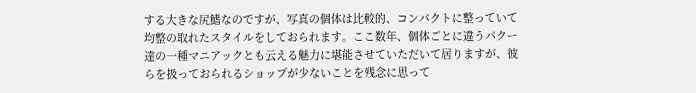する大きな尻鰭なのですが、写真の個体は比較的、コンパクトに整っていて均整の取れたスタイルをしておられます。ここ数年、個体ごとに違うパクー達の一種マニアックとも云える魅力に堪能させていただいて居りますが、彼らを扱っておられるショップが少ないことを残念に思って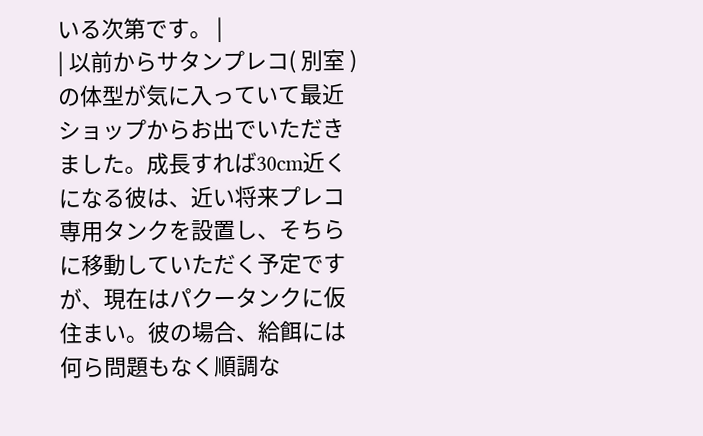いる次第です。 |
| 以前からサタンプレコ( 別室 )の体型が気に入っていて最近ショップからお出でいただきました。成長すれば30cm近くになる彼は、近い将来プレコ専用タンクを設置し、そちらに移動していただく予定ですが、現在はパクータンクに仮住まい。彼の場合、給餌には何ら問題もなく順調な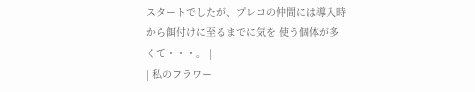スタートでしたが、プレコの仲間には導入時から餌付けに至るまでに気を 使う個体が多くて・・・。 |
| 私のフラワー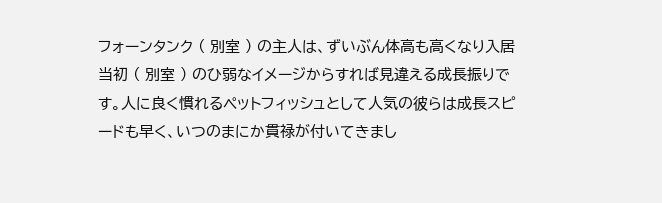フォーンタンク ( 別室 ) の主人は、ずいぶん体高も高くなり入居当初 ( 別室 ) のひ弱なイメージからすれば見違える成長振りです。人に良く慣れるペットフィッシュとして人気の彼らは成長スピードも早く、いつのまにか貫禄が付いてきまし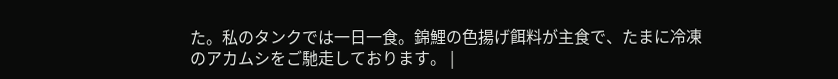た。私のタンクでは一日一食。錦鯉の色揚げ餌料が主食で、たまに冷凍のアカムシをご馳走しております。 |